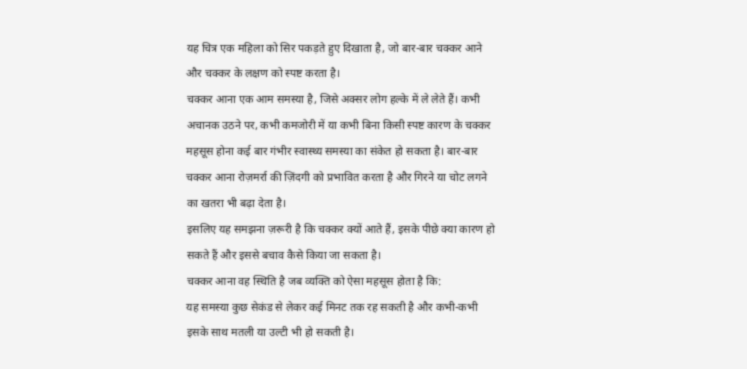यह चित्र एक महिला को सिर पकड़ते हुए दिखाता है, जो बार-बार चक्कर आने और चक्कर के लक्षण को स्पष्ट करता है।
चक्कर आना एक आम समस्या है, जिसे अक्सर लोग हल्के में ले लेते हैं। कभी अचानक उठने पर, कभी कमजोरी में या कभी बिना किसी स्पष्ट कारण के चक्कर महसूस होना कई बार गंभीर स्वास्थ्य समस्या का संकेत हो सकता है। बार-बार चक्कर आना रोज़मर्रा की ज़िंदगी को प्रभावित करता है और गिरने या चोट लगने का खतरा भी बढ़ा देता है।
इसलिए यह समझना ज़रूरी है कि चक्कर क्यों आते हैं, इसके पीछे क्या कारण हो सकते हैं और इससे बचाव कैसे किया जा सकता है।
चक्कर आना वह स्थिति है जब व्यक्ति को ऐसा महसूस होता है कि:
यह समस्या कुछ सेकंड से लेकर कई मिनट तक रह सकती है और कभी-कभी इसके साथ मतली या उल्टी भी हो सकती है।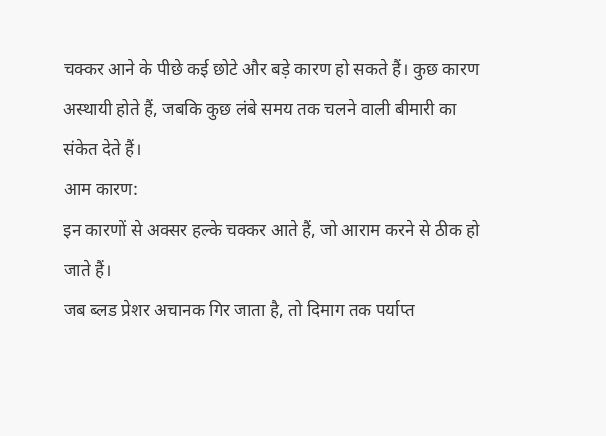चक्कर आने के पीछे कई छोटे और बड़े कारण हो सकते हैं। कुछ कारण अस्थायी होते हैं, जबकि कुछ लंबे समय तक चलने वाली बीमारी का संकेत देते हैं।
आम कारण:
इन कारणों से अक्सर हल्के चक्कर आते हैं, जो आराम करने से ठीक हो जाते हैं।
जब ब्लड प्रेशर अचानक गिर जाता है, तो दिमाग तक पर्याप्त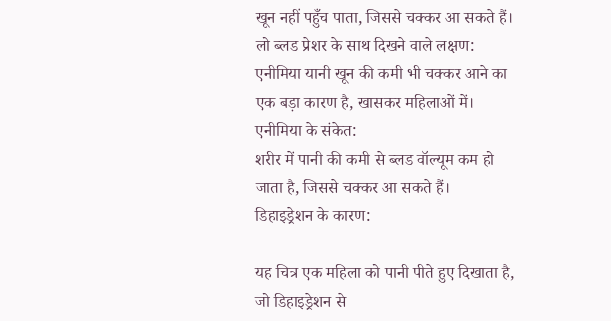खून नहीं पहुँच पाता, जिससे चक्कर आ सकते हैं।
लो ब्लड प्रेशर के साथ दिखने वाले लक्षण:
एनीमिया यानी खून की कमी भी चक्कर आने का एक बड़ा कारण है, खासकर महिलाओं में।
एनीमिया के संकेत:
शरीर में पानी की कमी से ब्लड वॉल्यूम कम हो जाता है, जिससे चक्कर आ सकते हैं।
डिहाइड्रेशन के कारण:

यह चित्र एक महिला को पानी पीते हुए दिखाता है, जो डिहाइड्रेशन से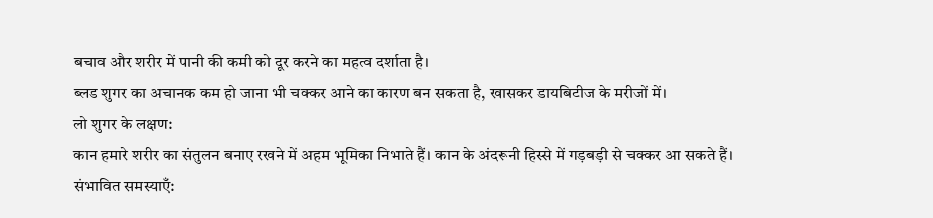बचाव और शरीर में पानी की कमी को दूर करने का महत्व दर्शाता है।
ब्लड शुगर का अचानक कम हो जाना भी चक्कर आने का कारण बन सकता है, खासकर डायबिटीज के मरीजों में।
लो शुगर के लक्षण:
कान हमारे शरीर का संतुलन बनाए रखने में अहम भूमिका निभाते हैं। कान के अंदरूनी हिस्से में गड़बड़ी से चक्कर आ सकते हैं।
संभावित समस्याएँ: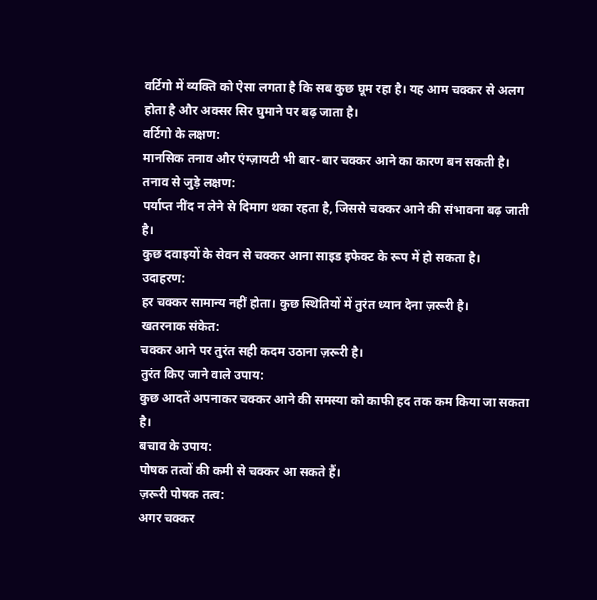वर्टिगो में व्यक्ति को ऐसा लगता है कि सब कुछ घूम रहा है। यह आम चक्कर से अलग होता है और अक्सर सिर घुमाने पर बढ़ जाता है।
वर्टिगो के लक्षण:
मानसिक तनाव और एंग्ज़ायटी भी बार-बार चक्कर आने का कारण बन सकती है।
तनाव से जुड़े लक्षण:
पर्याप्त नींद न लेने से दिमाग थका रहता है, जिससे चक्कर आने की संभावना बढ़ जाती है।
कुछ दवाइयों के सेवन से चक्कर आना साइड इफेक्ट के रूप में हो सकता है।
उदाहरण:
हर चक्कर सामान्य नहीं होता। कुछ स्थितियों में तुरंत ध्यान देना ज़रूरी है।
खतरनाक संकेत:
चक्कर आने पर तुरंत सही कदम उठाना ज़रूरी है।
तुरंत किए जाने वाले उपाय:
कुछ आदतें अपनाकर चक्कर आने की समस्या को काफी हद तक कम किया जा सकता है।
बचाव के उपाय:
पोषक तत्वों की कमी से चक्कर आ सकते हैं।
ज़रूरी पोषक तत्व:
अगर चक्कर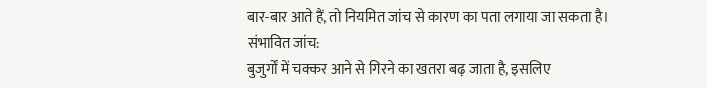बार-बार आते हैं, तो नियमित जांच से कारण का पता लगाया जा सकता है।
संभावित जांच:
बुजुर्गों में चक्कर आने से गिरने का खतरा बढ़ जाता है, इसलिए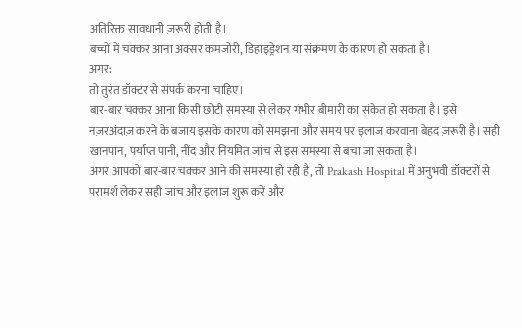अतिरिक्त सावधानी ज़रूरी होती है।
बच्चों में चक्कर आना अक्सर कमजोरी, डिहाइड्रेशन या संक्रमण के कारण हो सकता है।
अगर:
तो तुरंत डॉक्टर से संपर्क करना चाहिए।
बार-बार चक्कर आना किसी छोटी समस्या से लेकर गंभीर बीमारी का संकेत हो सकता है। इसे नज़रअंदाज़ करने के बजाय इसके कारण को समझना और समय पर इलाज करवाना बेहद ज़रूरी है। सही खानपान, पर्याप्त पानी, नींद और नियमित जांच से इस समस्या से बचा जा सकता है।
अगर आपको बार-बार चक्कर आने की समस्या हो रही है, तो Prakash Hospital में अनुभवी डॉक्टरों से परामर्श लेकर सही जांच और इलाज शुरू करें और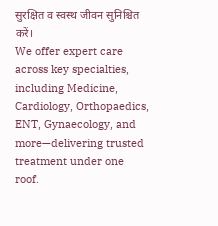सुरक्षित व स्वस्थ जीवन सुनिश्चित करें।
We offer expert care across key specialties, including Medicine, Cardiology, Orthopaedics, ENT, Gynaecology, and more—delivering trusted treatment under one roof.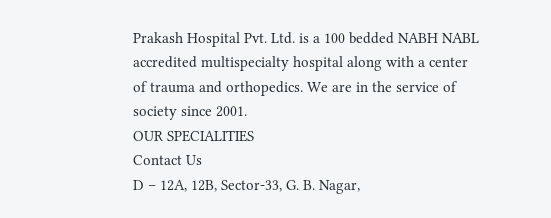Prakash Hospital Pvt. Ltd. is a 100 bedded NABH NABL accredited multispecialty hospital along with a center of trauma and orthopedics. We are in the service of society since 2001.
OUR SPECIALITIES
Contact Us
D – 12A, 12B, Sector-33, G. B. Nagar,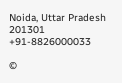Noida, Uttar Pradesh 201301
+91-8826000033

©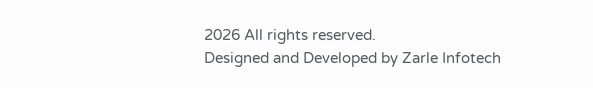2026 All rights reserved.
Designed and Developed by Zarle Infotech